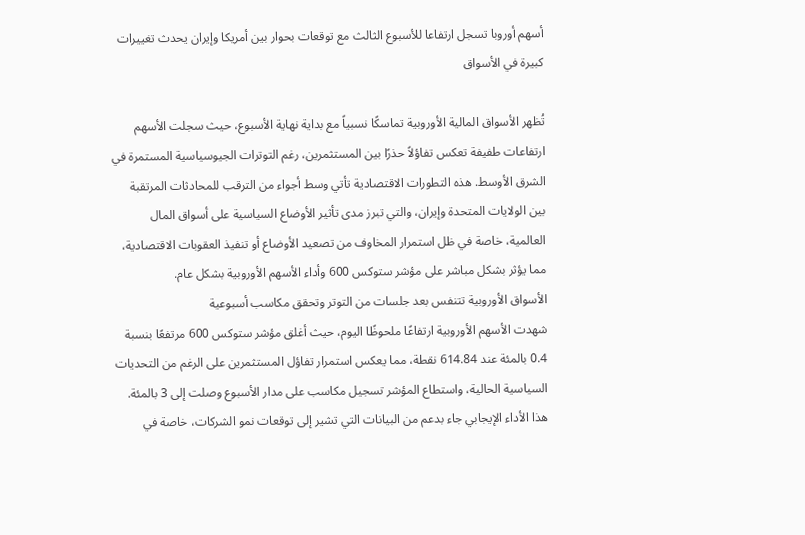أسهم أوروبا تسجل ارتفاعا للأسبوع الثالث مع توقعات بحوار بين أمريكا وإيران يحدث تغييرات كبيرة في الأسواق

تُظهر الأسواق المالية الأوروبية تماسكًا نسبياً مع بداية نهاية الأسبوع، حيث سجلت الأسهم ارتفاعات طفيفة تعكس تفاؤلاً حذرًا بين المستثمرين، رغم التوترات الجيوسياسية المستمرة في الشرق الأوسط. هذه التطورات الاقتصادية تأتي وسط أجواء من الترقب للمحادثات المرتقبة بين الولايات المتحدة وإيران، والتي تبرز مدى تأثير الأوضاع السياسية على أسواق المال العالمية، خاصة في ظل استمرار المخاوف من تصعيد الأوضاع أو تنفيذ العقوبات الاقتصادية، مما يؤثر بشكل مباشر على مؤشر ستوكس 600 وأداء الأسهم الأوروبية بشكل عام.
الأسواق الأوروبية تتنفس بعد جلسات من التوتر وتحقق مكاسب أسبوعية
شهدت الأسهم الأوروبية ارتفاعًا ملحوظًا اليوم، حيث أغلق مؤشر ستوكس 600 مرتفعًا بنسبة 0.4 بالمئة عند 614.84 نقطة، مما يعكس استمرار تفاؤل المستثمرين على الرغم من التحديات السياسية الحالية، واستطاع المؤشر تسجيل مكاسب على مدار الأسبوع وصلت إلى 3 بالمئة. هذا الأداء الإيجابي جاء بدعم من البيانات التي تشير إلى توقعات نمو الشركات، خاصة في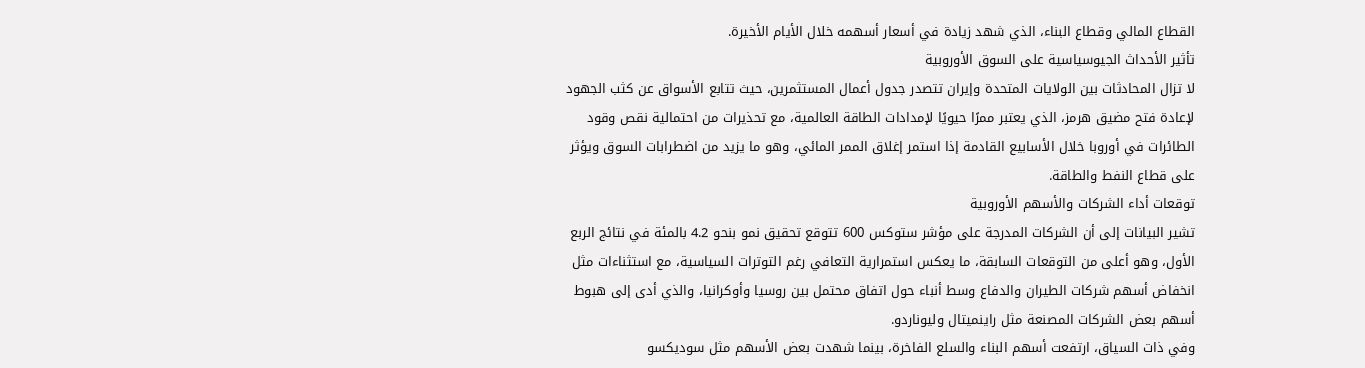القطاع المالي وقطاع البناء، الذي شهد زيادة في أسعار أسهمه خلال الأيام الأخيرة.
تأثير الأحداث الجيوسياسية على السوق الأوروبية
لا تزال المحادثات بين الولايات المتحدة وإيران تتصدر جدول أعمال المستثمرين، حيث تتابع الأسواق عن كثب الجهود لإعادة فتح مضيق هرمز، الذي يعتبر ممرًا حيويًا لإمدادات الطاقة العالمية، مع تحذيرات من احتمالية نقص وقود الطائرات في أوروبا خلال الأسابيع القادمة إذا استمر إغلاق الممر المائي، وهو ما يزيد من اضطرابات السوق ويؤثر على قطاع النفط والطاقة.
توقعات أداء الشركات والأسهم الأوروبية
تشير البيانات إلى أن الشركات المدرجة على مؤشر ستوكس 600 تتوقع تحقيق نمو بنحو 4.2 بالمئة في نتائج الربع الأول، وهو أعلى من التوقعات السابقة، ما يعكس استمرارية التعافي رغم التوترات السياسية، مع استثناءات مثل انخفاض أسهم شركات الطيران والدفاع وسط أنباء حول اتفاق محتمل بين روسيا وأوكرانيا، والذي أدى إلى هبوط أسهم بعض الشركات المصنعة مثل راينميتال وليوناردو.
وفي ذات السياق، ارتفعت أسهم البناء والسلع الفاخرة، بينما شهدت بعض الأسهم مثل سوديكسو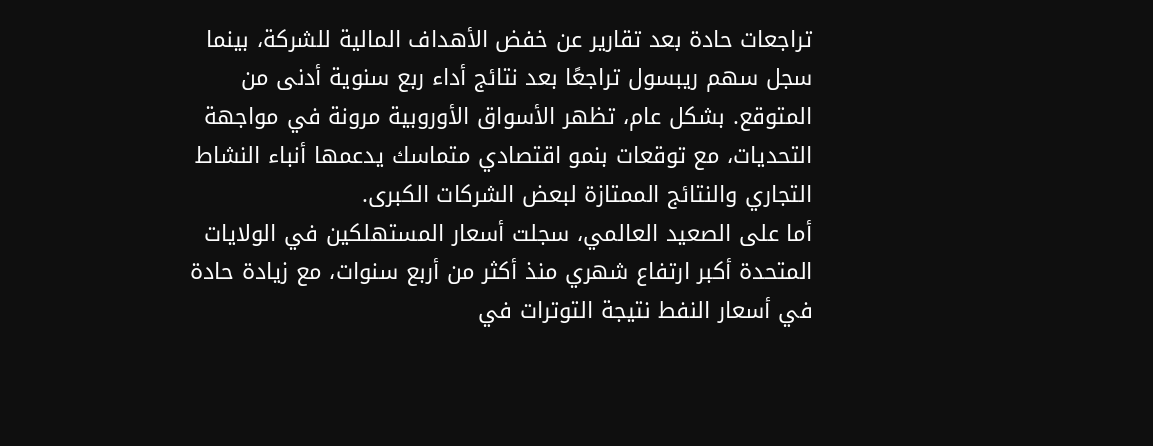تراجعات حادة بعد تقارير عن خفض الأهداف المالية للشركة، بينما سجل سهم ريبسول تراجعًا بعد نتائج أداء ربع سنوية أدنى من المتوقع. بشكل عام، تظهر الأسواق الأوروبية مرونة في مواجهة التحديات، مع توقعات بنمو اقتصادي متماسك يدعمها أنباء النشاط التجاري والنتائج الممتازة لبعض الشركات الكبرى.
أما على الصعيد العالمي، سجلت أسعار المستهلكين في الولايات المتحدة أكبر ارتفاع شهري منذ أكثر من أربع سنوات، مع زيادة حادة في أسعار النفط نتيجة التوترات في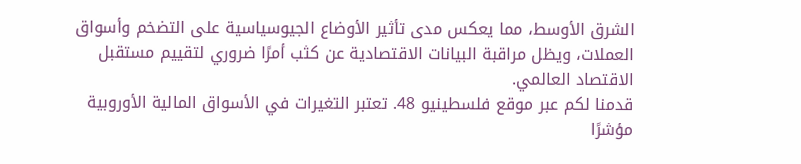الشرق الأوسط، مما يعكس مدى تأثير الأوضاع الجيوسياسية على التضخم وأسواق العملات، ويظل مراقبة البيانات الاقتصادية عن كثب أمرًا ضروري لتقييم مستقبل الاقتصاد العالمي.
قدمنا لكم عبر موقع فلسطينيو 48. تعتبر التغيرات في الأسواق المالية الأوروبية مؤشرًا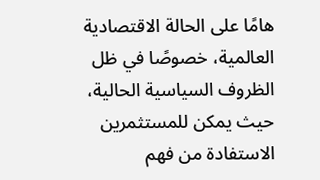هامًا على الحالة الاقتصادية العالمية، خصوصًا في ظل الظروف السياسية الحالية، حيث يمكن للمستثمرين الاستفادة من فهم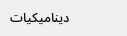ديناميكيات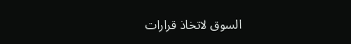السوق لاتخاذ قرارات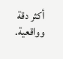أكثر دقة وواقعية.